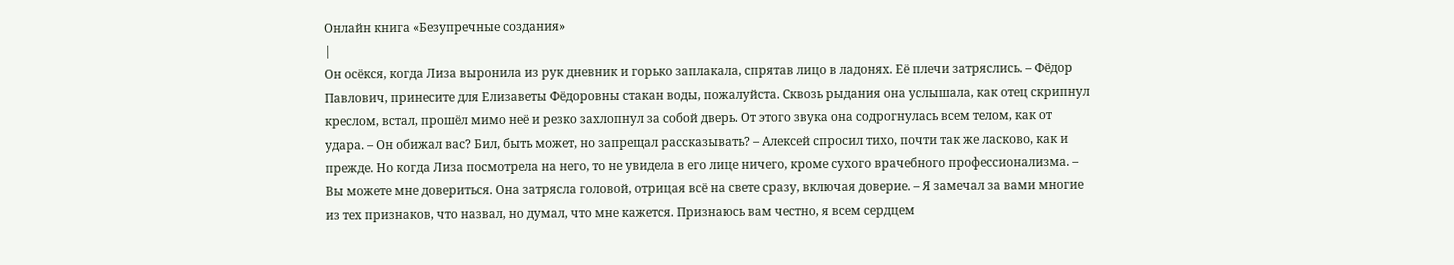Онлайн книга «Безупречные создания»
|
Он осёкся, когда Лиза выронила из рук дневник и горько заплакала, спрятав лицо в ладонях. Её плечи затряслись. – Фёдор Павлович, принесите для Елизаветы Фёдоровны стакан воды, пожалуйста. Сквозь рыдания она услышала, как отец скрипнул креслом, встал, прошёл мимо неё и резко захлопнул за собой дверь. От этого звука она содрогнулась всем телом, как от удара. – Он обижал вас? Бил, быть может, но запрещал рассказывать? – Алексей спросил тихо, почти так же ласково, как и прежде. Но когда Лиза посмотрела на него, то не увидела в его лице ничего, кроме сухого врачебного профессионализма. – Вы можете мне довериться. Она затрясла головой, отрицая всё на свете сразу, включая доверие. – Я замечал за вами многие из тех признаков, что назвал, но думал, что мне кажется. Признаюсь вам честно, я всем сердцем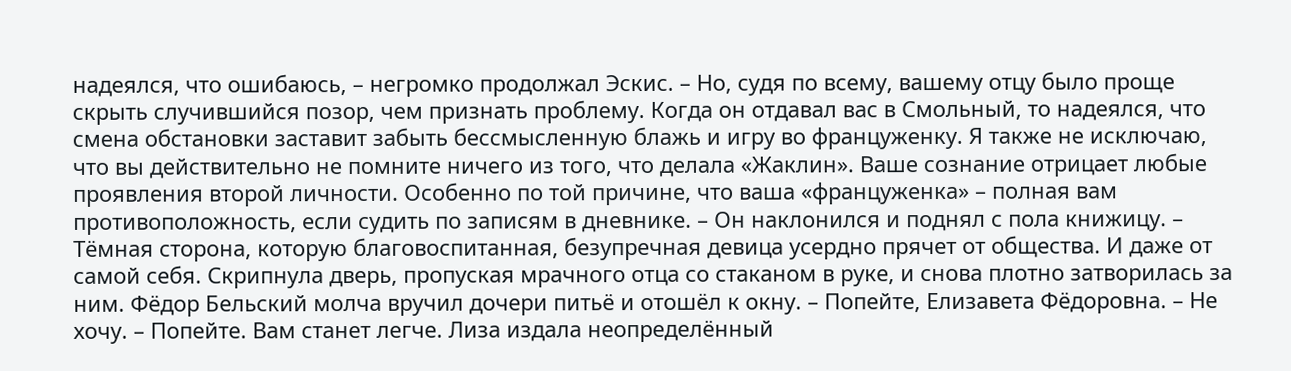надеялся, что ошибаюсь, – негромко продолжал Эскис. – Но, судя по всему, вашему отцу было проще скрыть случившийся позор, чем признать проблему. Когда он отдавал вас в Смольный, то надеялся, что смена обстановки заставит забыть бессмысленную блажь и игру во француженку. Я также не исключаю, что вы действительно не помните ничего из того, что делала «Жаклин». Ваше сознание отрицает любые проявления второй личности. Особенно по той причине, что ваша «француженка» – полная вам противоположность, если судить по записям в дневнике. – Он наклонился и поднял с пола книжицу. – Тёмная сторона, которую благовоспитанная, безупречная девица усердно прячет от общества. И даже от самой себя. Скрипнула дверь, пропуская мрачного отца со стаканом в руке, и снова плотно затворилась за ним. Фёдор Бельский молча вручил дочери питьё и отошёл к окну. – Попейте, Елизавета Фёдоровна. – Не хочу. – Попейте. Вам станет легче. Лиза издала неопределённый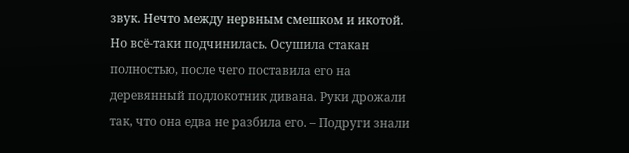звук. Нечто между нервным смешком и икотой. Но всё-таки подчинилась. Осушила стакан полностью, после чего поставила его на деревянный подлокотник дивана. Руки дрожали так, что она едва не разбила его. – Подруги знали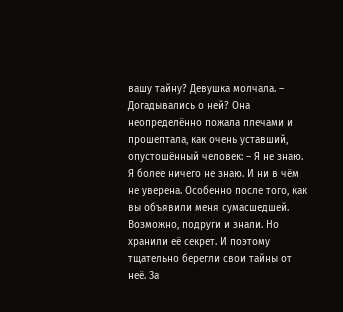вашу тайну? Девушка молчала. – Догадывались о ней? Она неопределённо пожала плечами и прошептала, как очень уставший, опустошённый человек: – Я не знаю. Я более ничего не знаю. И ни в чём не уверена. Особенно после того, как вы объявили меня сумасшедшей. Возможно, подруги и знали. Но хранили её секрет. И поэтому тщательно берегли свои тайны от неё. За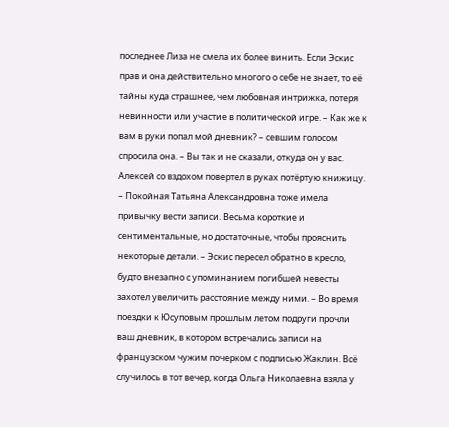последнее Лиза не смела их более винить. Если Эскис прав и она действительно многого о себе не знает, то её тайны куда страшнее, чем любовная интрижка, потеря невинности или участие в политической игре. – Как же к вам в руки попал мой дневник? – севшим голосом спросила она. – Вы так и не сказали, откуда он у вас. Алексей со вздохом повертел в руках потёртую книжицу. – Покойная Татьяна Александровна тоже имела привычку вести записи. Весьма короткие и сентиментальные, но достаточные, чтобы прояснить некоторые детали. – Эскис пересел обратно в кресло, будто внезапно с упоминанием погибшей невесты захотел увеличить расстояние между ними. – Во время поездки к Юсуповым прошлым летом подруги прочли ваш дневник, в котором встречались записи на французском чужим почерком с подписью Жаклин. Всё случилось в тот вечер, когда Ольга Николаевна взяла у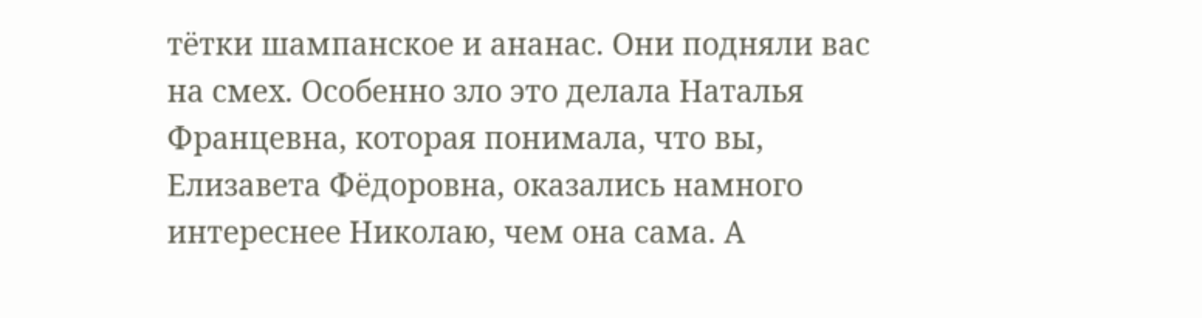тётки шампанское и ананас. Они подняли вас на смех. Особенно зло это делала Наталья Францевна, которая понимала, что вы, Елизавета Фёдоровна, оказались намного интереснее Николаю, чем она сама. А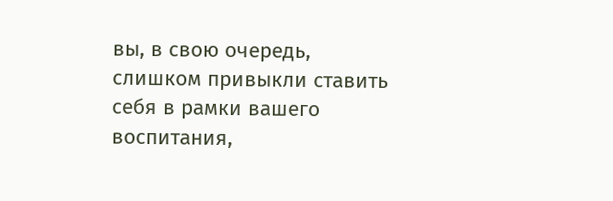вы, в свою очередь, слишком привыкли ставить себя в рамки вашего воспитания,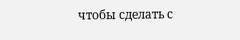чтобы сделать с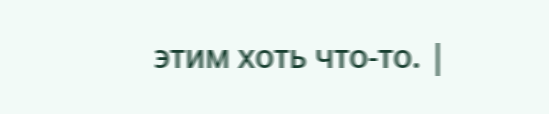этим хоть что-то. |